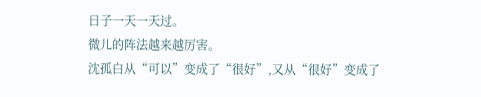日子一天一天过。
微儿的阵法越来越厉害。
沈孤白从“可以”变成了“很好”,又从“很好”变成了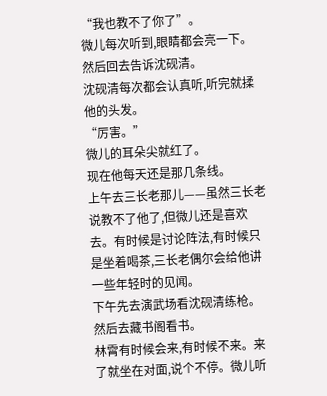“我也教不了你了”。
微儿每次听到,眼睛都会亮一下。
然后回去告诉沈砚清。
沈砚清每次都会认真听,听完就揉他的头发。
“厉害。”
微儿的耳朵尖就红了。
现在他每天还是那几条线。
上午去三长老那儿——虽然三长老说教不了他了,但微儿还是喜欢去。有时候是讨论阵法,有时候只是坐着喝茶,三长老偶尔会给他讲一些年轻时的见闻。
下午先去演武场看沈砚清练枪。
然后去藏书阁看书。
林霄有时候会来,有时候不来。来了就坐在对面,说个不停。微儿听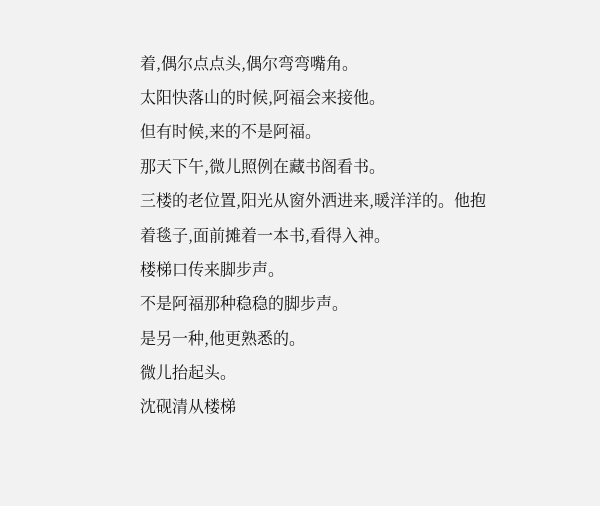着,偶尔点点头,偶尔弯弯嘴角。
太阳快落山的时候,阿福会来接他。
但有时候,来的不是阿福。
那天下午,微儿照例在藏书阁看书。
三楼的老位置,阳光从窗外洒进来,暖洋洋的。他抱着毯子,面前摊着一本书,看得入神。
楼梯口传来脚步声。
不是阿福那种稳稳的脚步声。
是另一种,他更熟悉的。
微儿抬起头。
沈砚清从楼梯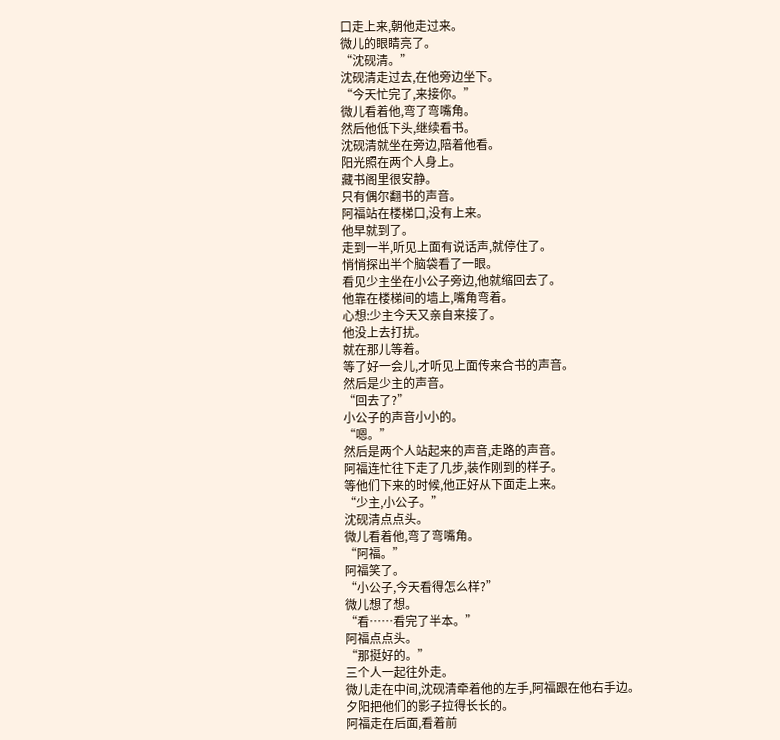口走上来,朝他走过来。
微儿的眼睛亮了。
“沈砚清。”
沈砚清走过去,在他旁边坐下。
“今天忙完了,来接你。”
微儿看着他,弯了弯嘴角。
然后他低下头,继续看书。
沈砚清就坐在旁边,陪着他看。
阳光照在两个人身上。
藏书阁里很安静。
只有偶尔翻书的声音。
阿福站在楼梯口,没有上来。
他早就到了。
走到一半,听见上面有说话声,就停住了。
悄悄探出半个脑袋看了一眼。
看见少主坐在小公子旁边,他就缩回去了。
他靠在楼梯间的墙上,嘴角弯着。
心想:少主今天又亲自来接了。
他没上去打扰。
就在那儿等着。
等了好一会儿,才听见上面传来合书的声音。
然后是少主的声音。
“回去了?”
小公子的声音小小的。
“嗯。”
然后是两个人站起来的声音,走路的声音。
阿福连忙往下走了几步,装作刚到的样子。
等他们下来的时候,他正好从下面走上来。
“少主,小公子。”
沈砚清点点头。
微儿看着他,弯了弯嘴角。
“阿福。”
阿福笑了。
“小公子,今天看得怎么样?”
微儿想了想。
“看……看完了半本。”
阿福点点头。
“那挺好的。”
三个人一起往外走。
微儿走在中间,沈砚清牵着他的左手,阿福跟在他右手边。
夕阳把他们的影子拉得长长的。
阿福走在后面,看着前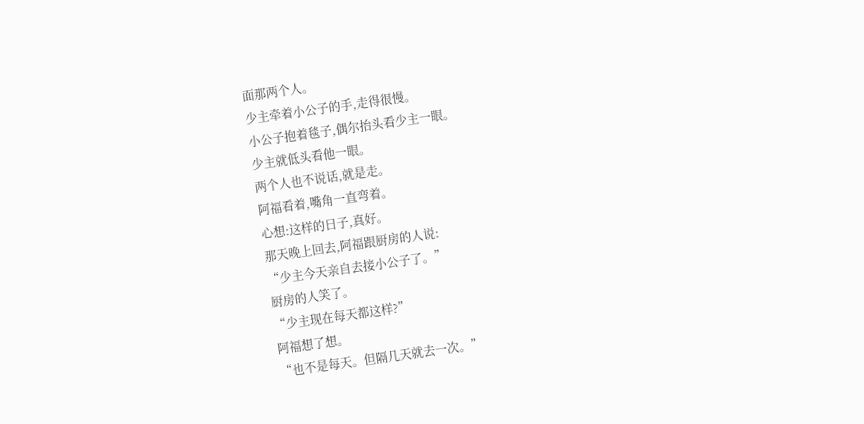面那两个人。
少主牵着小公子的手,走得很慢。
小公子抱着毯子,偶尔抬头看少主一眼。
少主就低头看他一眼。
两个人也不说话,就是走。
阿福看着,嘴角一直弯着。
心想:这样的日子,真好。
那天晚上回去,阿福跟厨房的人说:
“少主今天亲自去接小公子了。”
厨房的人笑了。
“少主现在每天都这样?”
阿福想了想。
“也不是每天。但隔几天就去一次。”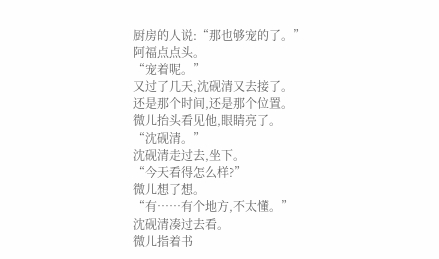厨房的人说:“那也够宠的了。”
阿福点点头。
“宠着呢。”
又过了几天,沈砚清又去接了。
还是那个时间,还是那个位置。
微儿抬头看见他,眼睛亮了。
“沈砚清。”
沈砚清走过去,坐下。
“今天看得怎么样?”
微儿想了想。
“有……有个地方,不太懂。”
沈砚清凑过去看。
微儿指着书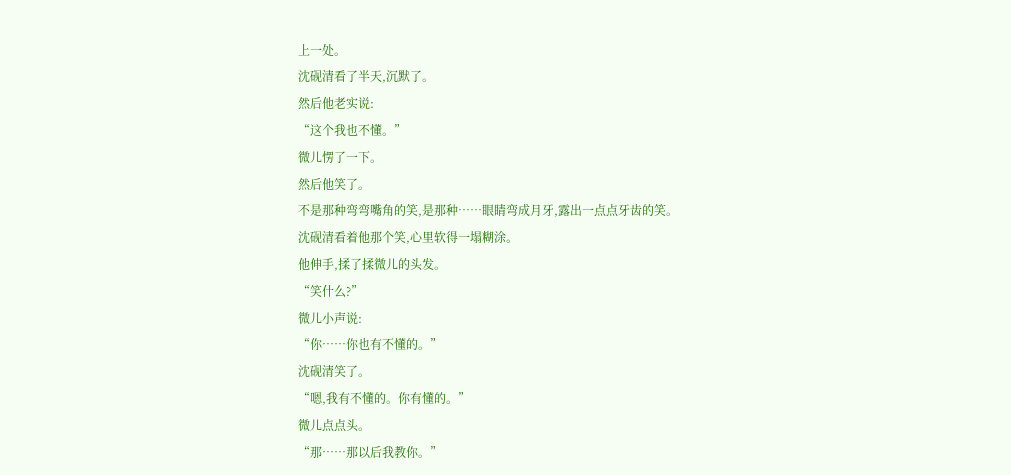上一处。
沈砚清看了半天,沉默了。
然后他老实说:
“这个我也不懂。”
微儿愣了一下。
然后他笑了。
不是那种弯弯嘴角的笑,是那种……眼睛弯成月牙,露出一点点牙齿的笑。
沈砚清看着他那个笑,心里软得一塌糊涂。
他伸手,揉了揉微儿的头发。
“笑什么?”
微儿小声说:
“你……你也有不懂的。”
沈砚清笑了。
“嗯,我有不懂的。你有懂的。”
微儿点点头。
“那……那以后我教你。”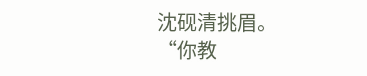沈砚清挑眉。
“你教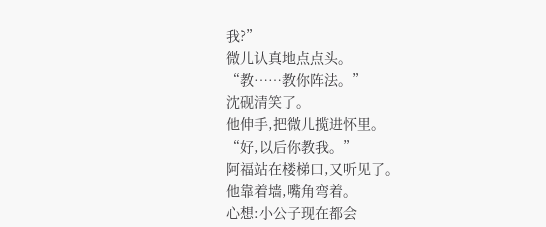我?”
微儿认真地点点头。
“教……教你阵法。”
沈砚清笑了。
他伸手,把微儿揽进怀里。
“好,以后你教我。”
阿福站在楼梯口,又听见了。
他靠着墙,嘴角弯着。
心想:小公子现在都会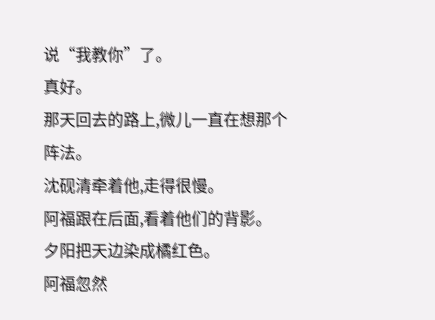说“我教你”了。
真好。
那天回去的路上,微儿一直在想那个阵法。
沈砚清牵着他,走得很慢。
阿福跟在后面,看着他们的背影。
夕阳把天边染成橘红色。
阿福忽然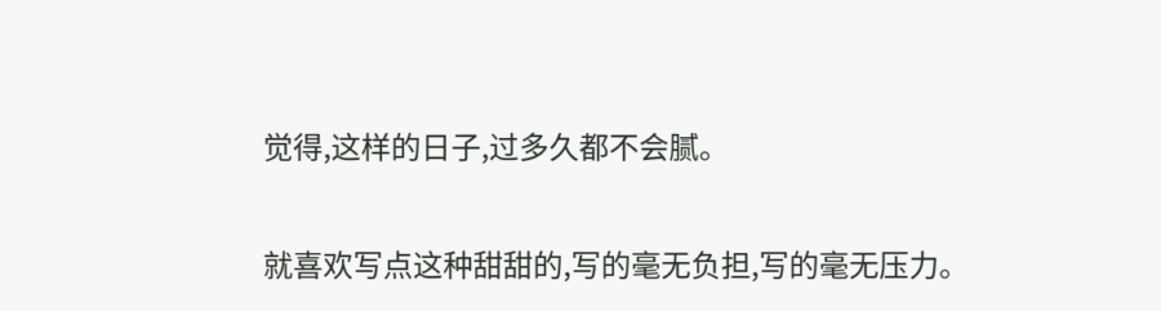觉得,这样的日子,过多久都不会腻。

就喜欢写点这种甜甜的,写的毫无负担,写的毫无压力。